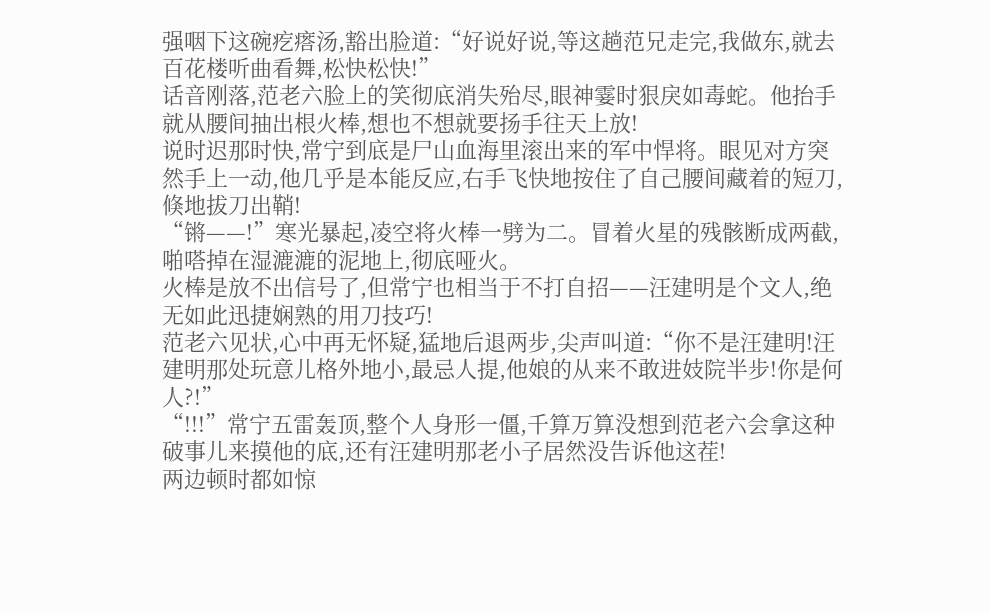强咽下这碗疙瘩汤,豁出脸道:“好说好说,等这趟范兄走完,我做东,就去百花楼听曲看舞,松快松快!”
话音刚落,范老六脸上的笑彻底消失殆尽,眼神霎时狠戾如毒蛇。他抬手就从腰间抽出根火棒,想也不想就要扬手往天上放!
说时迟那时快,常宁到底是尸山血海里滚出来的军中悍将。眼见对方突然手上一动,他几乎是本能反应,右手飞快地按住了自己腰间藏着的短刀,倏地拔刀出鞘!
“锵——!”寒光暴起,凌空将火棒一劈为二。冒着火星的残骸断成两截,啪嗒掉在湿漉漉的泥地上,彻底哑火。
火棒是放不出信号了,但常宁也相当于不打自招——汪建明是个文人,绝无如此迅捷娴熟的用刀技巧!
范老六见状,心中再无怀疑,猛地后退两步,尖声叫道:“你不是汪建明!汪建明那处玩意儿格外地小,最忌人提,他娘的从来不敢进妓院半步!你是何人?!”
“!!!”常宁五雷轰顶,整个人身形一僵,千算万算没想到范老六会拿这种破事儿来摸他的底,还有汪建明那老小子居然没告诉他这茬!
两边顿时都如惊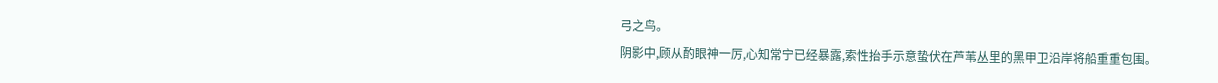弓之鸟。
阴影中,顾从酌眼神一厉,心知常宁已经暴露,索性抬手示意蛰伏在芦苇丛里的黑甲卫沿岸将船重重包围。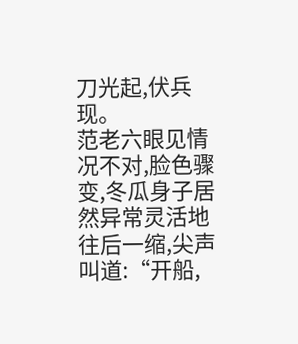刀光起,伏兵现。
范老六眼见情况不对,脸色骤变,冬瓜身子居然异常灵活地往后一缩,尖声叫道:“开船,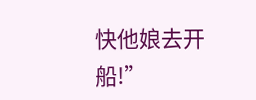快他娘去开船!”